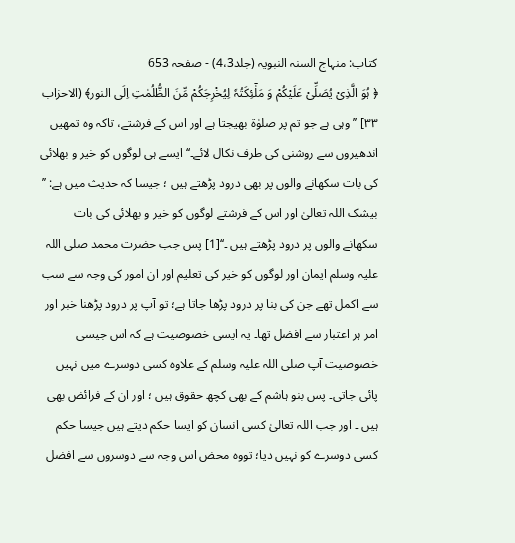کتاب: منہاج السنہ النبویہ (جلد4،3) - صفحہ 653
﴿ ہُوَ الَّذِیْ یُصَلِّیْ عَلَیْکُمْ وَ مَلٰٓئِکَتُہٗ لِیُخْرِجَکُمْ مِّنَ الظُّلُمٰتِ اِلَی النور﴾ (الاحزاب ۳۳] ’’وہی ہے جو تم پر صلوٰۃ بھیجتا ہے اور اس کے فرشتے، تاکہ وہ تمھیں اندھیروں سے روشنی کی طرف نکال لائے۔‘‘ ایسے ہی لوگوں کو خیر و بھلائی کی بات سکھانے والوں پر بھی درود پڑھتے ہیں ؛ جیسا کہ حدیث میں ہے: ’’ بیشک اللہ تعالیٰ اور اس کے فرشتے لوگوں کو خیر و بھلائی کی بات سکھانے والوں پر درود پڑھتے ہیں ۔‘‘[1] پس جب حضرت محمد صلی اللہ علیہ وسلم ایمان اور لوگوں کو خیر کی تعلیم اور ان امور کی وجہ سے سب سے اکمل تھے جن کی بنا پر درود پڑھا جاتا ہے؛ تو آپ پر درود پڑھنا خبر اور امر ہر اعتبار سے افضل تھا۔ یہ ایسی خصوصیت ہے کہ اس جیسی خصوصیت آپ صلی اللہ علیہ وسلم کے علاوہ کسی دوسرے میں نہیں پائی جاتی۔ پس بنو ہاشم کے بھی کچھ حقوق ہیں ؛ اور ان کے فرائض بھی ہیں ۔ اور جب اللہ تعالیٰ کسی انسان کو ایسا حکم دیتے ہیں جیسا حکم کسی دوسرے کو نہیں دیا؛ تووہ محض اس وجہ سے دوسروں سے افضل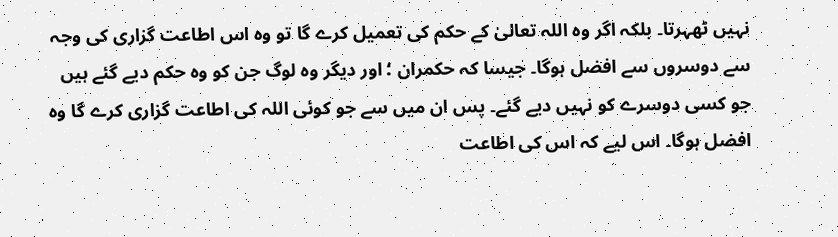نہیں ٹھہرتا۔ بلکہ اگر وہ اللہ تعالیٰ کے حکم کی تعمیل کرے گا تو وہ اس اطاعت گزاری کی وجہ سے دوسروں سے افضل ہوگا۔ جیسا کہ حکمران ؛ اور دیگر وہ لوگ جن کو وہ حکم دیے گئے ہیں جو کسی دوسرے کو نہیں دیے گئے۔ پس ان میں سے جو کوئی اللہ کی اطاعت گزاری کرے گا وہ افضل ہوگا۔ اس لیے کہ اس کی اطاعت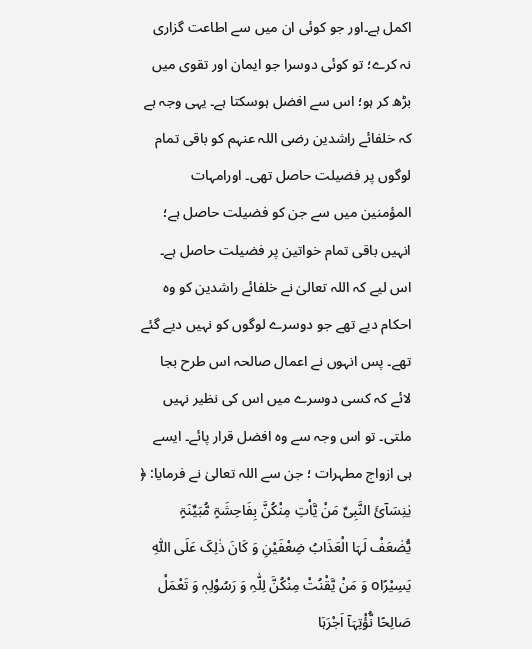اکمل ہے۔اور جو کوئی ان میں سے اطاعت گزاری نہ کرے؛ تو کوئی دوسرا جو ایمان اور تقوی میں بڑھ کر ہو؛ اس سے افضل ہوسکتا ہے۔ یہی وجہ ہے کہ خلفائے راشدین رضی اللہ عنہم کو باقی تمام لوگوں پر فضیلت حاصل تھی۔ اورامہات المؤمنین میں سے جن کو فضیلت حاصل ہے؛ انہیں باقی تمام خواتین پر فضیلت حاصل ہے۔ اس لیے کہ اللہ تعالیٰ نے خلفائے راشدین کو وہ احکام دیے تھے جو دوسرے لوگوں کو نہیں دیے گئے تھے۔ پس انہوں نے اعمال صالحہ اس طرح بجا لائے کہ کسی دوسرے میں اس کی نظیر نہیں ملتی۔ تو اس وجہ سے وہ افضل قرار پائے۔ ایسے ہی ازواج مطہرات ؛ جن سے اللہ تعالیٰ نے فرمایا: ﴿ یٰنِسَآئَ النَّبِیِّ مَنْ یَّاْتِ مِنْکُنَّ بِفَاحِشَۃٍ مُّبَیِّنَۃٍ یُّضٰعَفْ لَہَا الْعَذَابُ ضِعْفَیْنِ وَ کَانَ ذٰلِکَ عَلَی اللّٰہِ یَسِیْرًاo وَ مَنْ یَّقْنُتْ مِنْکُنَّ لِلّٰہِ وَ رَسُوْلِہٖ وَ تَعْمَلْ صَالِحًا نُّؤْتِہَآ اَجْرَہَا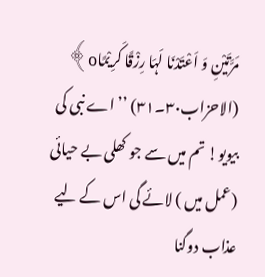مَرَّتَیْنِ وَ اَعْتَدْنَا لَہَا رِزْقًا کَرِیْمًاo﴾ (الاحزاب۳۰۔۳۱) ’’ اے نبی کی بیویو! تم میں سے جو کھلی بے حیائی (عمل میں ) لائے گی اس کے لیے عذاب دوگنا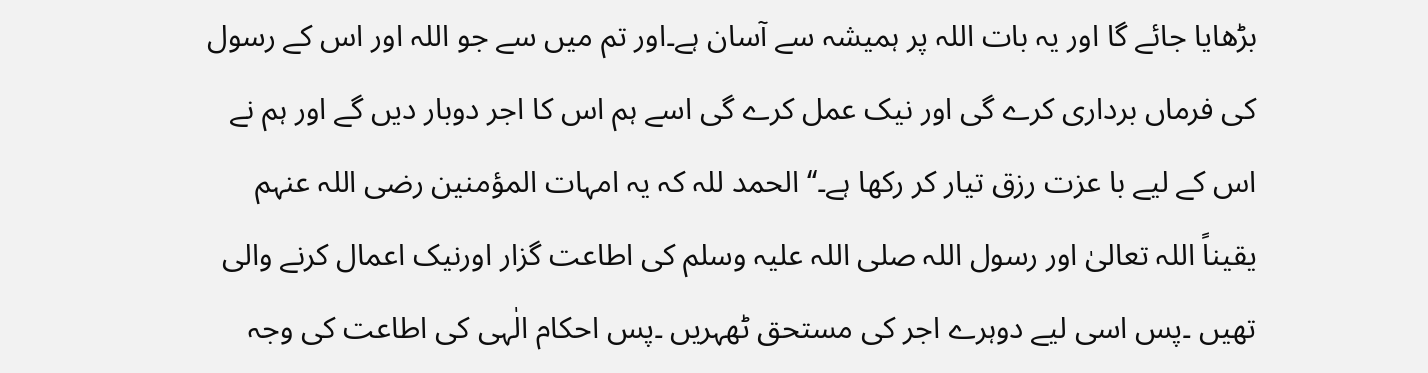بڑھایا جائے گا اور یہ بات اللہ پر ہمیشہ سے آسان ہے۔اور تم میں سے جو اللہ اور اس کے رسول کی فرماں برداری کرے گی اور نیک عمل کرے گی اسے ہم اس کا اجر دوبار دیں گے اور ہم نے اس کے لیے با عزت رزق تیار کر رکھا ہے۔‘‘ الحمد للہ کہ یہ امہات المؤمنین رضی اللہ عنہم یقیناً اللہ تعالیٰ اور رسول اللہ صلی اللہ علیہ وسلم کی اطاعت گزار اورنیک اعمال کرنے والی تھیں ۔پس اسی لیے دوہرے اجر کی مستحق ٹھہریں ۔پس احکام الٰہی کی اطاعت کی وجہ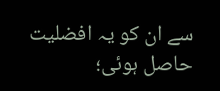سے ان کو یہ افضلیت حاصل ہوئی؛